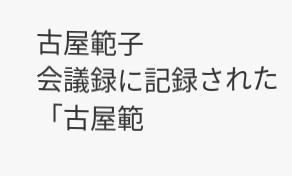古屋範子
会議録に記録された「古屋範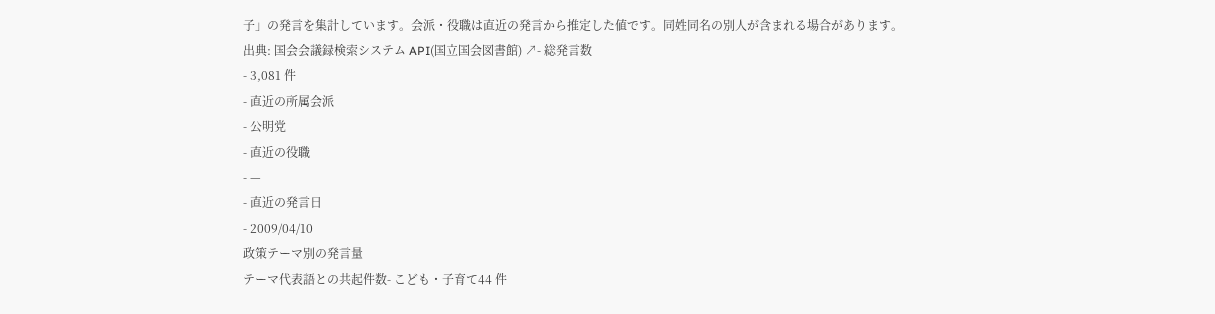子」の発言を集計しています。会派・役職は直近の発言から推定した値です。同姓同名の別人が含まれる場合があります。
出典: 国会会議録検索システム API(国立国会図書館) ↗- 総発言数
- 3,081 件
- 直近の所属会派
- 公明党
- 直近の役職
- —
- 直近の発言日
- 2009/04/10
政策テーマ別の発言量
テーマ代表語との共起件数- こども・子育て44 件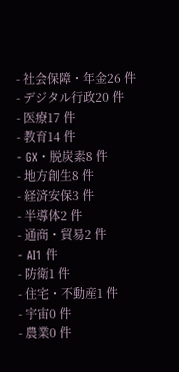- 社会保障・年金26 件
- デジタル行政20 件
- 医療17 件
- 教育14 件
- GX・脱炭素8 件
- 地方創生8 件
- 経済安保3 件
- 半導体2 件
- 通商・貿易2 件
- AI1 件
- 防衛1 件
- 住宅・不動産1 件
- 宇宙0 件
- 農業0 件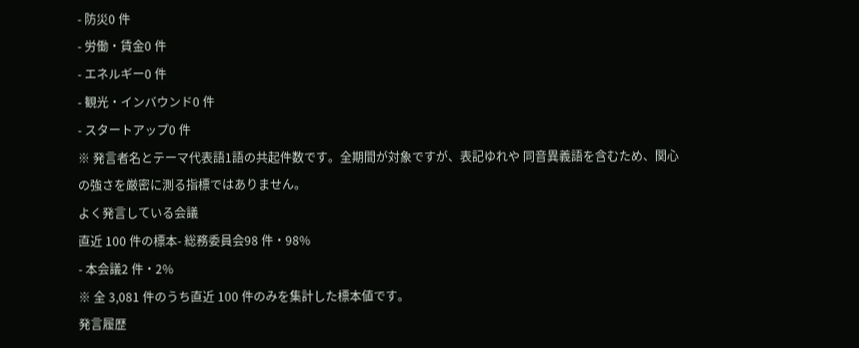- 防災0 件
- 労働・賃金0 件
- エネルギー0 件
- 観光・インバウンド0 件
- スタートアップ0 件
※ 発言者名とテーマ代表語1語の共起件数です。全期間が対象ですが、表記ゆれや 同音異義語を含むため、関心の強さを厳密に測る指標ではありません。
よく発言している会議
直近 100 件の標本- 総務委員会98 件・98%
- 本会議2 件・2%
※ 全 3,081 件のうち直近 100 件のみを集計した標本値です。
発言履歴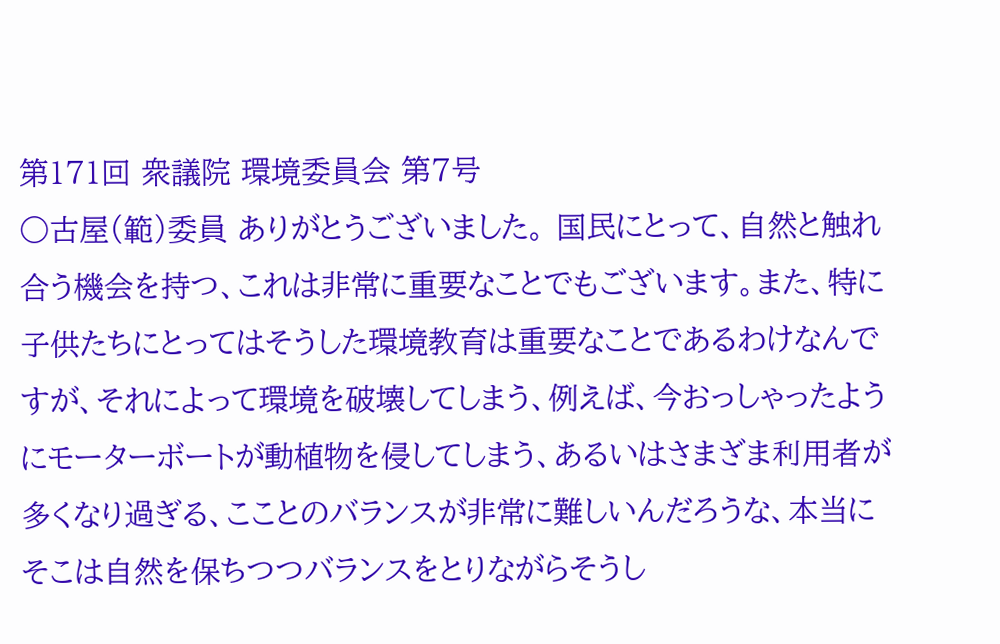第171回 衆議院 環境委員会 第7号
○古屋(範)委員 ありがとうございました。 国民にとって、自然と触れ合う機会を持つ、これは非常に重要なことでもございます。また、特に子供たちにとってはそうした環境教育は重要なことであるわけなんですが、それによって環境を破壊してしまう、例えば、今おっしゃったようにモーターボートが動植物を侵してしまう、あるいはさまざま利用者が多くなり過ぎる、こことのバランスが非常に難しいんだろうな、本当にそこは自然を保ちつつバランスをとりながらそうし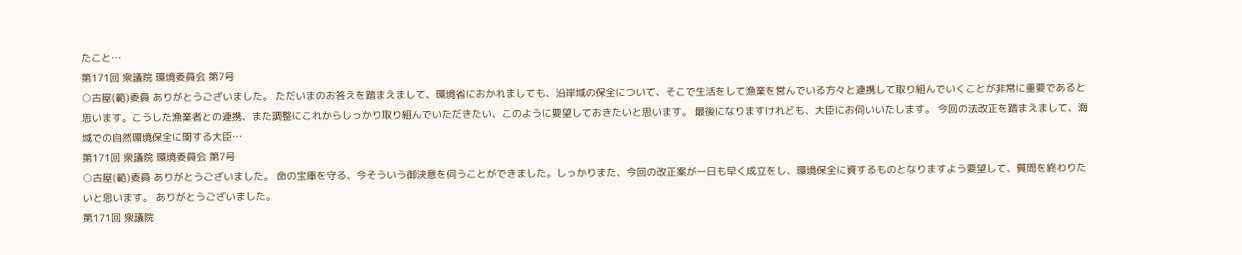たこと…
第171回 衆議院 環境委員会 第7号
○古屋(範)委員 ありがとうございました。 ただいまのお答えを踏まえまして、環境省におかれましても、沿岸域の保全について、そこで生活をして漁業を営んでいる方々と連携して取り組んでいくことが非常に重要であると思います。こうした漁業者との連携、また調整にこれからしっかり取り組んでいただきたい、このように要望しておきたいと思います。 最後になりますけれども、大臣にお伺いいたします。 今回の法改正を踏まえまして、海域での自然環境保全に関する大臣…
第171回 衆議院 環境委員会 第7号
○古屋(範)委員 ありがとうございました。 命の宝庫を守る、今そういう御決意を伺うことができました。しっかりまた、今回の改正案が一日も早く成立をし、環境保全に資するものとなりますよう要望して、質問を終わりたいと思います。 ありがとうございました。
第171回 衆議院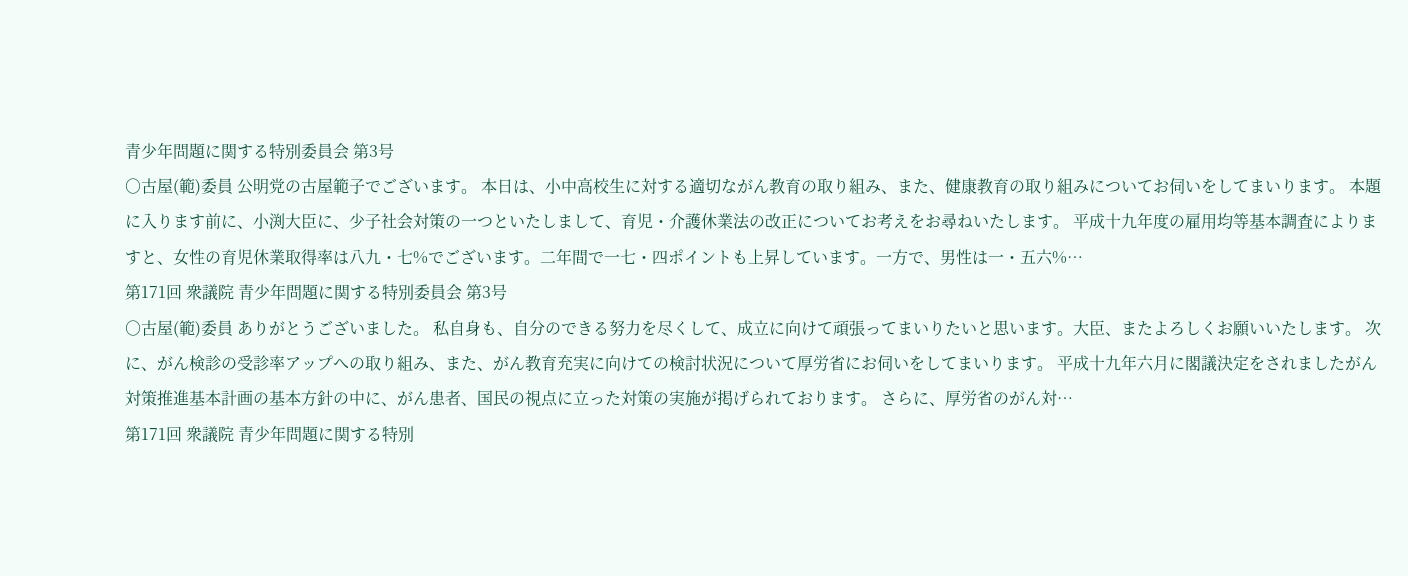青少年問題に関する特別委員会 第3号
○古屋(範)委員 公明党の古屋範子でございます。 本日は、小中高校生に対する適切ながん教育の取り組み、また、健康教育の取り組みについてお伺いをしてまいります。 本題に入ります前に、小渕大臣に、少子社会対策の一つといたしまして、育児・介護休業法の改正についてお考えをお尋ねいたします。 平成十九年度の雇用均等基本調査によりますと、女性の育児休業取得率は八九・七%でございます。二年間で一七・四ポイントも上昇しています。一方で、男性は一・五六%…
第171回 衆議院 青少年問題に関する特別委員会 第3号
○古屋(範)委員 ありがとうございました。 私自身も、自分のできる努力を尽くして、成立に向けて頑張ってまいりたいと思います。大臣、またよろしくお願いいたします。 次に、がん検診の受診率アップへの取り組み、また、がん教育充実に向けての検討状況について厚労省にお伺いをしてまいります。 平成十九年六月に閣議決定をされましたがん対策推進基本計画の基本方針の中に、がん患者、国民の視点に立った対策の実施が掲げられております。 さらに、厚労省のがん対…
第171回 衆議院 青少年問題に関する特別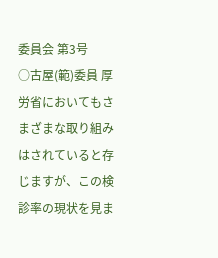委員会 第3号
○古屋(範)委員 厚労省においてもさまざまな取り組みはされていると存じますが、この検診率の現状を見ま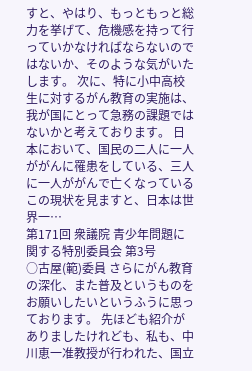すと、やはり、もっともっと総力を挙げて、危機感を持って行っていかなければならないのではないか、そのような気がいたします。 次に、特に小中高校生に対するがん教育の実施は、我が国にとって急務の課題ではないかと考えております。 日本において、国民の二人に一人ががんに罹患をしている、三人に一人ががんで亡くなっているこの現状を見ますと、日本は世界一…
第171回 衆議院 青少年問題に関する特別委員会 第3号
○古屋(範)委員 さらにがん教育の深化、また普及というものをお願いしたいというふうに思っております。 先ほども紹介がありましたけれども、私も、中川恵一准教授が行われた、国立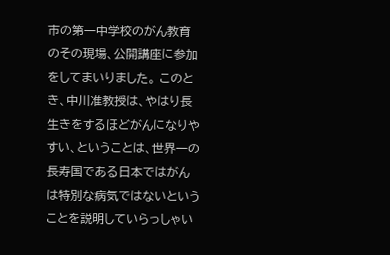市の第一中学校のがん教育のその現場、公開講座に参加をしてまいりました。 このとき、中川准教授は、やはり長生きをするほどがんになりやすい、ということは、世界一の長寿国である日本ではがんは特別な病気ではないということを説明していらっしゃい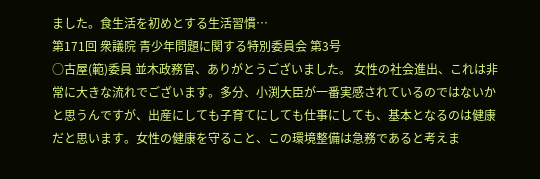ました。食生活を初めとする生活習慣…
第171回 衆議院 青少年問題に関する特別委員会 第3号
○古屋(範)委員 並木政務官、ありがとうございました。 女性の社会進出、これは非常に大きな流れでございます。多分、小渕大臣が一番実感されているのではないかと思うんですが、出産にしても子育てにしても仕事にしても、基本となるのは健康だと思います。女性の健康を守ること、この環境整備は急務であると考えま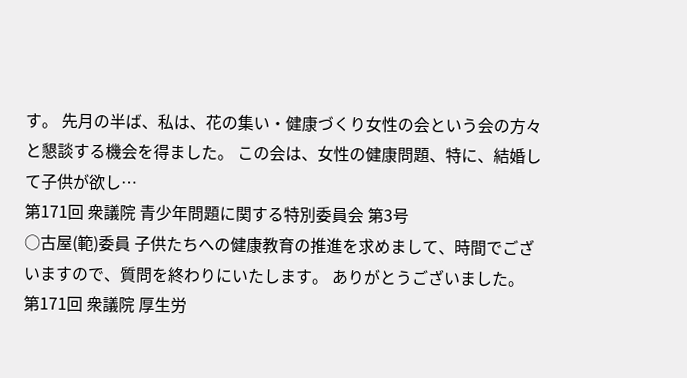す。 先月の半ば、私は、花の集い・健康づくり女性の会という会の方々と懇談する機会を得ました。 この会は、女性の健康問題、特に、結婚して子供が欲し…
第171回 衆議院 青少年問題に関する特別委員会 第3号
○古屋(範)委員 子供たちへの健康教育の推進を求めまして、時間でございますので、質問を終わりにいたします。 ありがとうございました。
第171回 衆議院 厚生労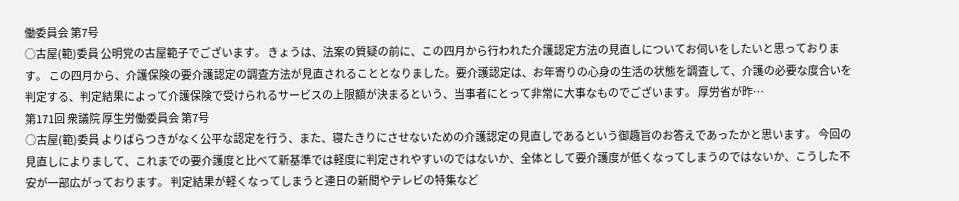働委員会 第7号
○古屋(範)委員 公明党の古屋範子でございます。 きょうは、法案の質疑の前に、この四月から行われた介護認定方法の見直しについてお伺いをしたいと思っております。 この四月から、介護保険の要介護認定の調査方法が見直されることとなりました。要介護認定は、お年寄りの心身の生活の状態を調査して、介護の必要な度合いを判定する、判定結果によって介護保険で受けられるサービスの上限額が決まるという、当事者にとって非常に大事なものでございます。 厚労省が昨…
第171回 衆議院 厚生労働委員会 第7号
○古屋(範)委員 よりばらつきがなく公平な認定を行う、また、寝たきりにさせないための介護認定の見直しであるという御趣旨のお答えであったかと思います。 今回の見直しによりまして、これまでの要介護度と比べて新基準では軽度に判定されやすいのではないか、全体として要介護度が低くなってしまうのではないか、こうした不安が一部広がっております。 判定結果が軽くなってしまうと連日の新聞やテレビの特集など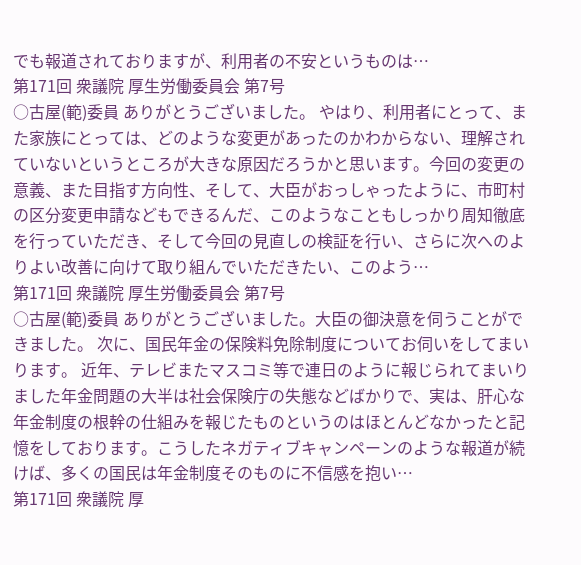でも報道されておりますが、利用者の不安というものは…
第171回 衆議院 厚生労働委員会 第7号
○古屋(範)委員 ありがとうございました。 やはり、利用者にとって、また家族にとっては、どのような変更があったのかわからない、理解されていないというところが大きな原因だろうかと思います。今回の変更の意義、また目指す方向性、そして、大臣がおっしゃったように、市町村の区分変更申請などもできるんだ、このようなこともしっかり周知徹底を行っていただき、そして今回の見直しの検証を行い、さらに次へのよりよい改善に向けて取り組んでいただきたい、このよう…
第171回 衆議院 厚生労働委員会 第7号
○古屋(範)委員 ありがとうございました。大臣の御決意を伺うことができました。 次に、国民年金の保険料免除制度についてお伺いをしてまいります。 近年、テレビまたマスコミ等で連日のように報じられてまいりました年金問題の大半は社会保険庁の失態などばかりで、実は、肝心な年金制度の根幹の仕組みを報じたものというのはほとんどなかったと記憶をしております。こうしたネガティブキャンペーンのような報道が続けば、多くの国民は年金制度そのものに不信感を抱い…
第171回 衆議院 厚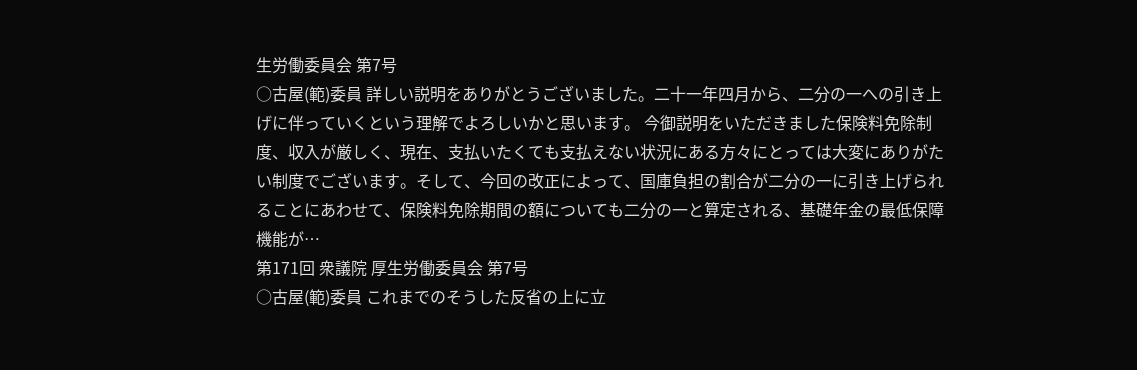生労働委員会 第7号
○古屋(範)委員 詳しい説明をありがとうございました。二十一年四月から、二分の一への引き上げに伴っていくという理解でよろしいかと思います。 今御説明をいただきました保険料免除制度、収入が厳しく、現在、支払いたくても支払えない状況にある方々にとっては大変にありがたい制度でございます。そして、今回の改正によって、国庫負担の割合が二分の一に引き上げられることにあわせて、保険料免除期間の額についても二分の一と算定される、基礎年金の最低保障機能が…
第171回 衆議院 厚生労働委員会 第7号
○古屋(範)委員 これまでのそうした反省の上に立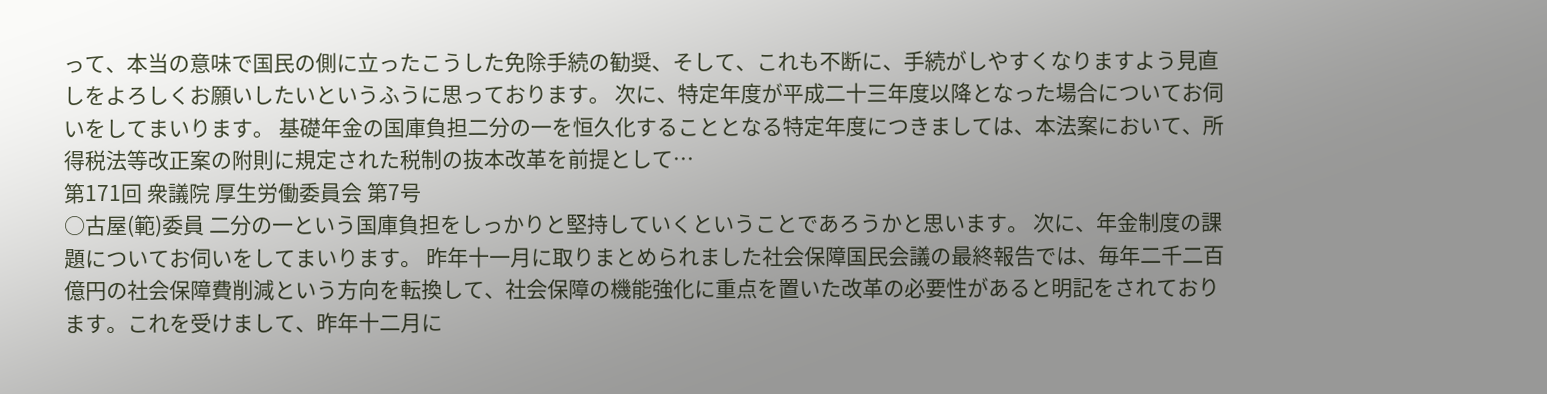って、本当の意味で国民の側に立ったこうした免除手続の勧奨、そして、これも不断に、手続がしやすくなりますよう見直しをよろしくお願いしたいというふうに思っております。 次に、特定年度が平成二十三年度以降となった場合についてお伺いをしてまいります。 基礎年金の国庫負担二分の一を恒久化することとなる特定年度につきましては、本法案において、所得税法等改正案の附則に規定された税制の抜本改革を前提として…
第171回 衆議院 厚生労働委員会 第7号
○古屋(範)委員 二分の一という国庫負担をしっかりと堅持していくということであろうかと思います。 次に、年金制度の課題についてお伺いをしてまいります。 昨年十一月に取りまとめられました社会保障国民会議の最終報告では、毎年二千二百億円の社会保障費削減という方向を転換して、社会保障の機能強化に重点を置いた改革の必要性があると明記をされております。これを受けまして、昨年十二月に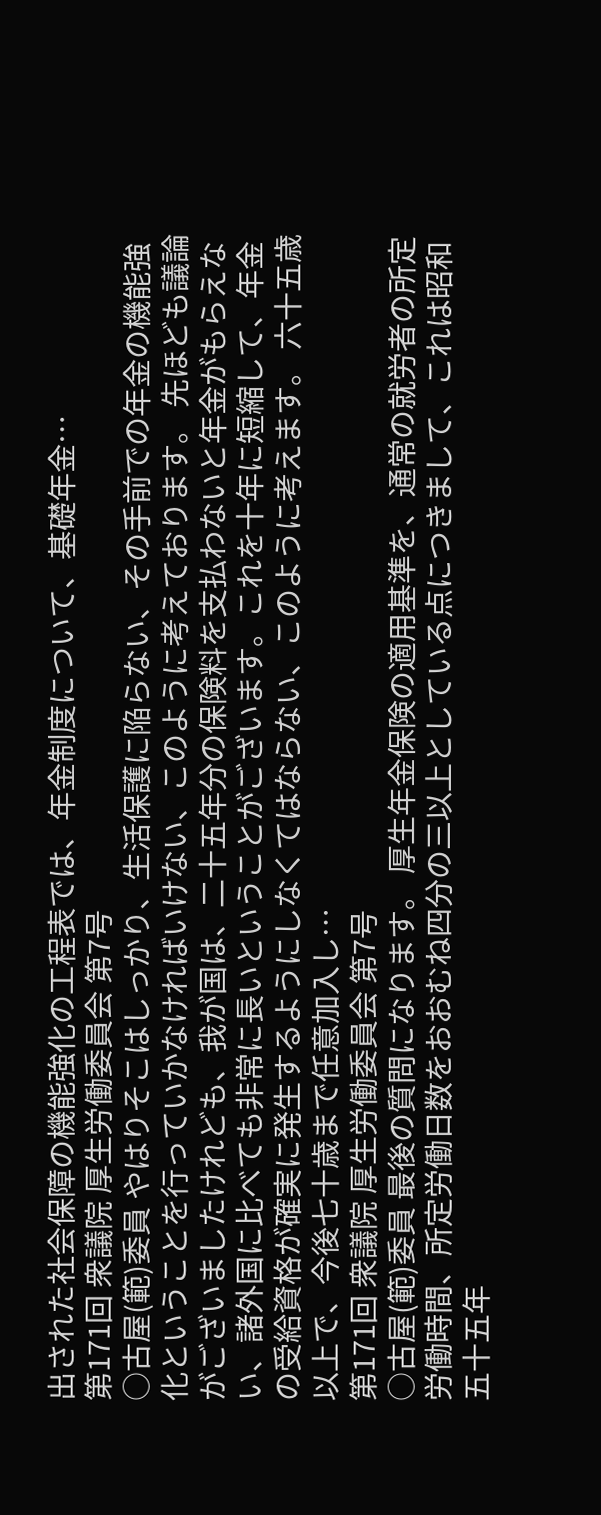出された社会保障の機能強化の工程表では、年金制度について、基礎年金…
第171回 衆議院 厚生労働委員会 第7号
○古屋(範)委員 やはりそこはしっかり、生活保護に陥らない、その手前での年金の機能強化ということを行っていかなければいけない、このように考えております。 先ほども議論がございましたけれども、我が国は、二十五年分の保険料を支払わないと年金がもらえない、諸外国に比べても非常に長いということがございます。これを十年に短縮して、年金の受給資格が確実に発生するようにしなくてはならない、このように考えます。 六十五歳以上で、今後七十歳まで任意加入し…
第171回 衆議院 厚生労働委員会 第7号
○古屋(範)委員 最後の質問になります。 厚生年金保険の適用基準を、通常の就労者の所定労働時間、所定労働日数をおおむね四分の三以上としている点につきまして、これは昭和五十五年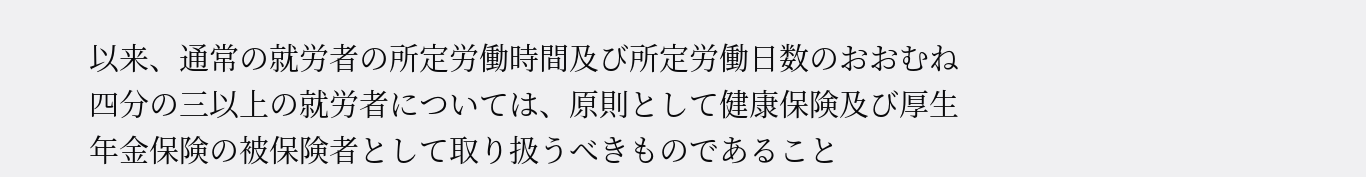以来、通常の就労者の所定労働時間及び所定労働日数のおおむね四分の三以上の就労者については、原則として健康保険及び厚生年金保険の被保険者として取り扱うべきものであること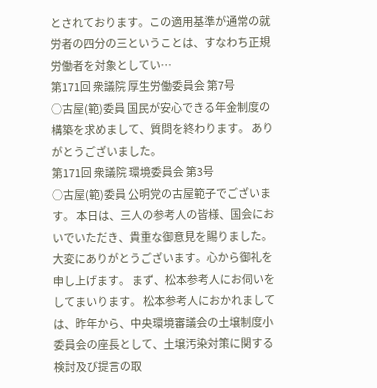とされております。この適用基準が通常の就労者の四分の三ということは、すなわち正規労働者を対象としてい…
第171回 衆議院 厚生労働委員会 第7号
○古屋(範)委員 国民が安心できる年金制度の構築を求めまして、質問を終わります。 ありがとうございました。
第171回 衆議院 環境委員会 第3号
○古屋(範)委員 公明党の古屋範子でございます。 本日は、三人の参考人の皆様、国会においでいただき、貴重な御意見を賜りました。大変にありがとうございます。心から御礼を申し上げます。 まず、松本参考人にお伺いをしてまいります。 松本参考人におかれましては、昨年から、中央環境審議会の土壌制度小委員会の座長として、土壌汚染対策に関する検討及び提言の取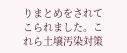りまとめをされてこられました。これら土壌汚染対策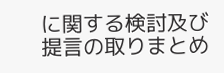に関する検討及び提言の取りまとめ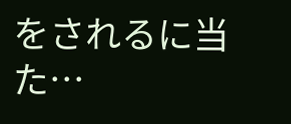をされるに当た…